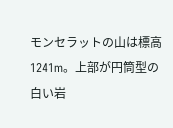モンセラットの山は標高1241m。上部が円筒型の白い岩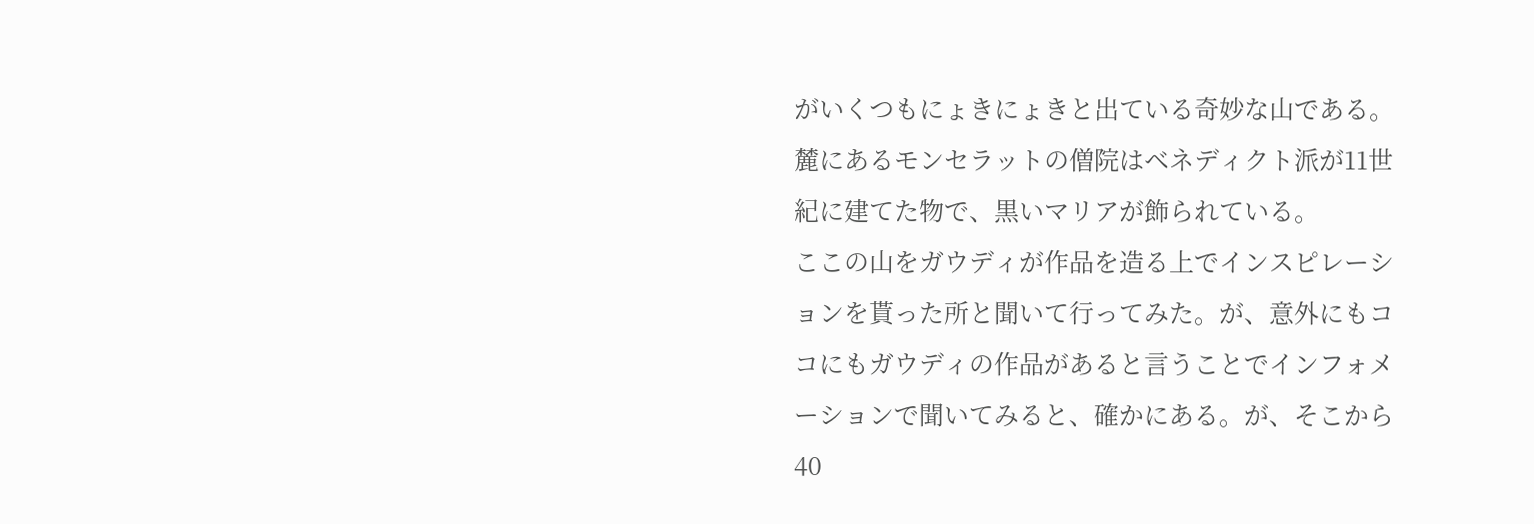がいくつもにょきにょきと出ている奇妙な山である。麓にあるモンセラットの僧院はベネディクト派が11世紀に建てた物で、黒いマリアが飾られている。
ここの山をガウディが作品を造る上でインスピレーションを貰った所と聞いて行ってみた。が、意外にもココにもガウディの作品があると言うことでインフォメーションで聞いてみると、確かにある。が、そこから40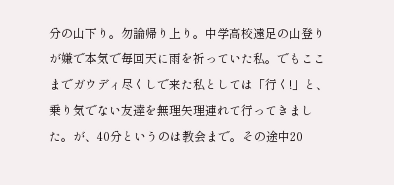分の山下り。勿論帰り上り。中学高校遠足の山登りが嫌で本気で毎回天に雨を祈っていた私。でもここまでガウディ尽くしで来た私としては「行く!」と、乗り気でない友達を無理矢理連れて行ってきました。が、40分というのは教会まで。その途中20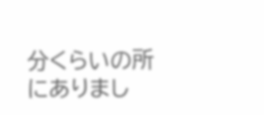分くらいの所にありまし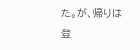た。が、帰りは登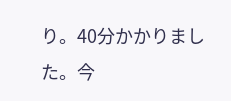り。40分かかりました。今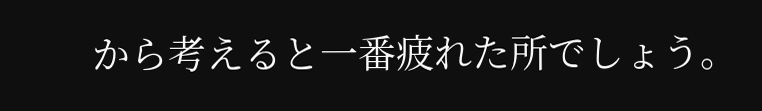から考えると一番疲れた所でしょう。